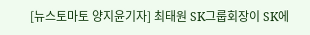[뉴스토마토 양지윤기자] 최태원 SK그룹회장이 SK에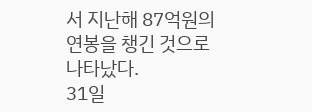서 지난해 87억원의 연봉을 챙긴 것으로 나타났다.
31일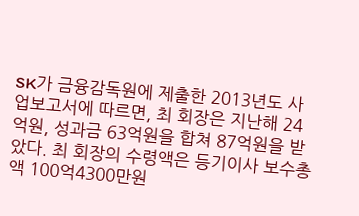SK가 금융감독원에 제출한 2013년도 사업보고서에 따르면, 최 회장은 지난해 24억원, 성과금 63억원을 합쳐 87억원을 받았다. 최 회장의 수령액은 등기이사 보수총액 100억4300만원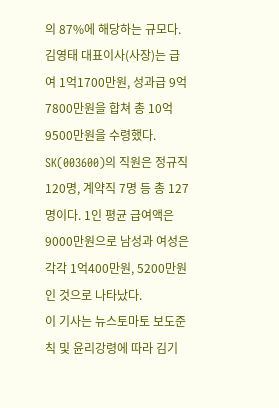의 87%에 해당하는 규모다.
김영태 대표이사(사장)는 급여 1억1700만원, 성과급 9억7800만원을 합쳐 총 10억9500만원을 수령했다.
SK(003600)의 직원은 정규직 120명, 계약직 7명 등 총 127명이다. 1인 평균 급여액은 9000만원으로 남성과 여성은 각각 1억400만원, 5200만원인 것으로 나타났다.
이 기사는 뉴스토마토 보도준칙 및 윤리강령에 따라 김기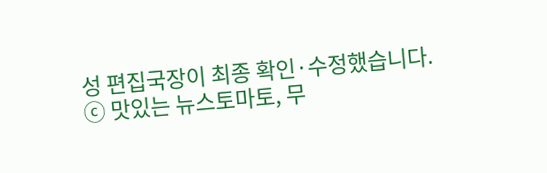성 편집국장이 최종 확인·수정했습니다.
ⓒ 맛있는 뉴스토마토, 무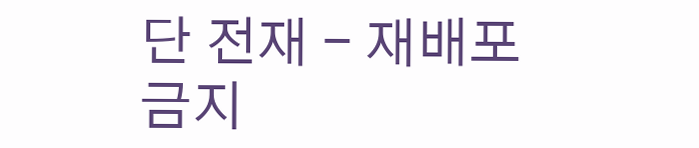단 전재 - 재배포 금지